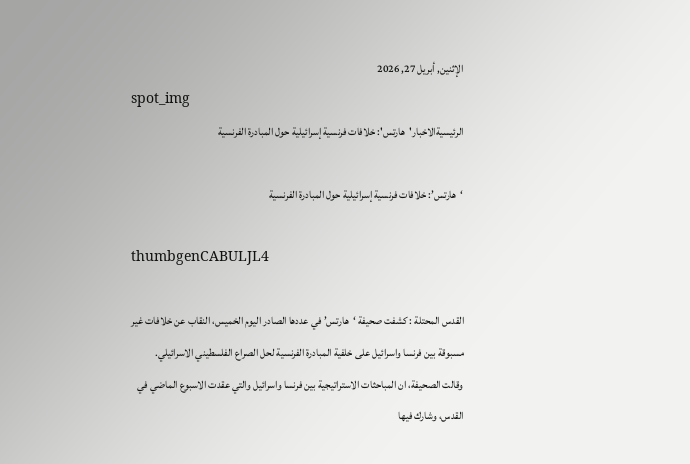الإثنين, أبريل 27, 2026
spot_img
الرئيسيةالاخبار'هارتس': خلافات فرنسية إسرائيلية حول المبادرة الفرنسية

‘هارتس’: خلافات فرنسية إسرائيلية حول المبادرة الفرنسية

thumbgenCABULJL4

القدس المحتلة : كشفت صحيفة ‘هارتس’ في عددها الصادر اليوم الخميس، النقاب عن خلافات غير مسبوقة بين فرنسا واسرائيل على خلفية المبادرة الفرنسية لحل الصراع الفلسطيني الاسرائيلي.
وقالت الصحيفة، ان المباحثات الاستراتيجية بين فرنسا واسرائيل والتي عقدت الاسبوع الماضي في القدس، وشارك فيها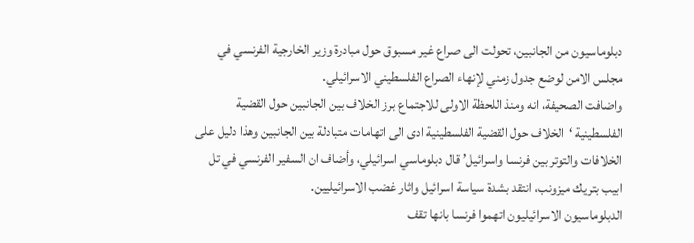دبلوماسيون من الجانبين، تحولت الى صراع غير مسبوق حول مبادرة وزير الخارجية الفرنسي في مجلس الامن لوضع جدول زمني لإنهاء الصراع الفلسطيني الاسرائيلي.
واضافت الصحيفة، انه ومنذ اللحظة الاولى للاجتماع برز الخلاف بين الجانبين حول القضية الفلسطينية ‘الخلاف حول القضية الفلسطينية ادى الى اتهامات متبادلة بين الجانبين وهذا دليل على الخلافات والتوتر بين فرنسا واسرائيل’ قال دبلوماسي اسرائيلي، وأضاف ان السفير الفرنسي في تل ابيب بتريك ميزونب، انتقد بشدة سياسة اسرائيل واثار غضب الاسرائيليين.
الدبلوماسيون الاسرائيليون اتهموا فرنسا بانها تقف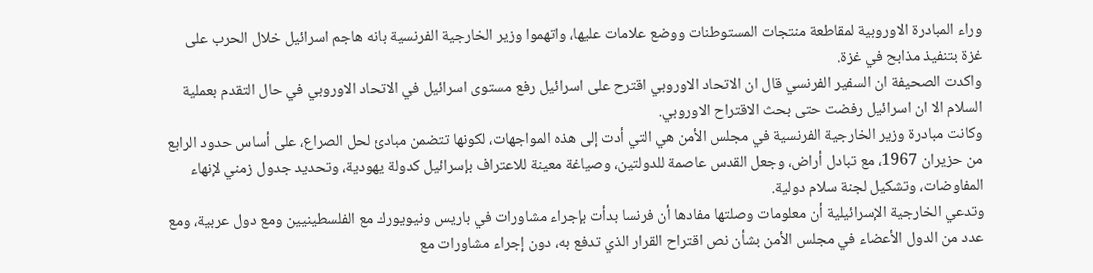وراء المبادرة الاوروبية لمقاطعة منتجات المستوطنات ووضع علامات عليها، واتهموا وزير الخارجية الفرنسية بانه هاجم اسرائيل خلال الحرب على غزة بتنفيذ مذابح في غزة.
واكدت الصحيفة ان السفير الفرنسي قال ان الاتحاد الاوروبي اقترح على اسرائيل رفع مستوى اسرائيل في الاتحاد الاوروبي في حال التقدم بعملية السلام الا ان اسرائيل رفضت حتى بحث الاقتراح الاوروبي.
وكانت مبادرة وزير الخارجية الفرنسية في مجلس الأمن هي التي أدت إلى هذه المواجهات، لكونها تتضمن مبادئ لحل الصراع، على أساس حدود الرابع من حزيران 1967، مع تبادل أراض، وجعل القدس عاصمة للدولتين، وصياغة معينة للاعتراف بإسرائيل كدولة يهودية، وتحديد جدول زمني لإنهاء المفاوضات، وتشكيل لجنة سلام دولية.
وتدعي الخارجية الإسرائيلية أن معلومات وصلتها مفادها أن فرنسا بدأت بإجراء مشاورات في باريس ونيويورك مع الفلسطينيين ومع دول عربية، ومع عدد من الدول الأعضاء في مجلس الأمن بشأن نص اقتراح القرار الذي تدفع به، دون إجراء مشاورات مع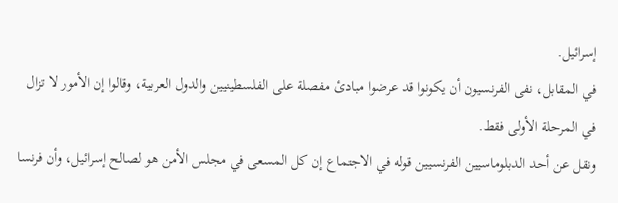إسرائيل.
في المقابل، نفى الفرنسيون أن يكونوا قد عرضوا مبادئ مفصلة على الفلسطينيين والدول العربية، وقالوا إن الأمور لا تزال في المرحلة الأولى فقط.
ونقل عن أحد الدبلوماسيين الفرنسيين قوله في الاجتماع إن كل المسعى في مجلس الأمن هو لصالح إسرائيل، وأن فرنسا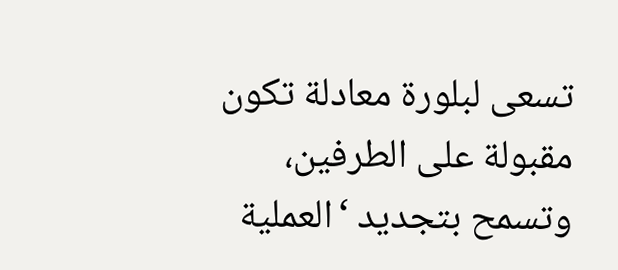تسعى لبلورة معادلة تكون مقبولة على الطرفين، وتسمح بتجديد ‘العملية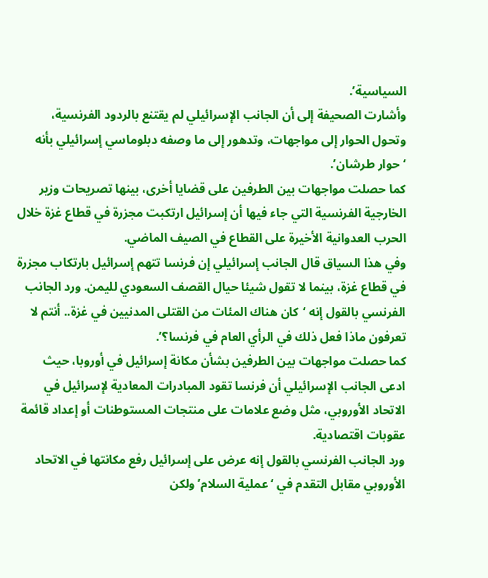السياسية’.
وأشارت الصحيفة إلى أن الجانب الإسرائيلي لم يقتنع بالردود الفرنسية، وتحول الحوار إلى مواجهات، وتدهور إلى ما وصفه دبلوماسي إسرائيلي بأنه ‘حوار طرشان’.
كما حصلت مواجهات بين الطرفين على قضايا أخرى، بينها تصريحات وزير الخارجية الفرنسية التي جاء فيها أن إسرائيل ارتكبت مجزرة في قطاع غزة خلال الحرب العدوانية الأخيرة على القطاع في الصيف الماضي.
وفي هذا السياق قال الجانب إسرائيلي إن فرنسا تتهم إسرائيل بارتكاب مجزرة في قطاع غزة، بينما لا تقول شيئا حيال القصف السعودي لليمن. ورد الجانب الفرنسي بالقول إنه ‘كان هناك المئات من القتلى المدنيين في غزة.. أنتم لا تعرفون ماذا فعل ذلك في الرأي العام في فرنسا؟’.
كما حصلت مواجهات بين الطرفين بشأن مكانة إسرائيل في أوروبا، حيث ادعى الجانب الإسرائيلي أن فرنسا تقود المبادرات المعادية لإسرائيل في الاتحاد الأوروبي، مثل وضع علامات على منتجات المستوطنات أو إعداد قائمة عقوبات اقتصادية.
ورد الجانب الفرنسي بالقول إنه عرض على إسرائيل رفع مكانتها في الاتحاد الأوروبي مقابل التقدم في ‘عملية السلام’ ولكن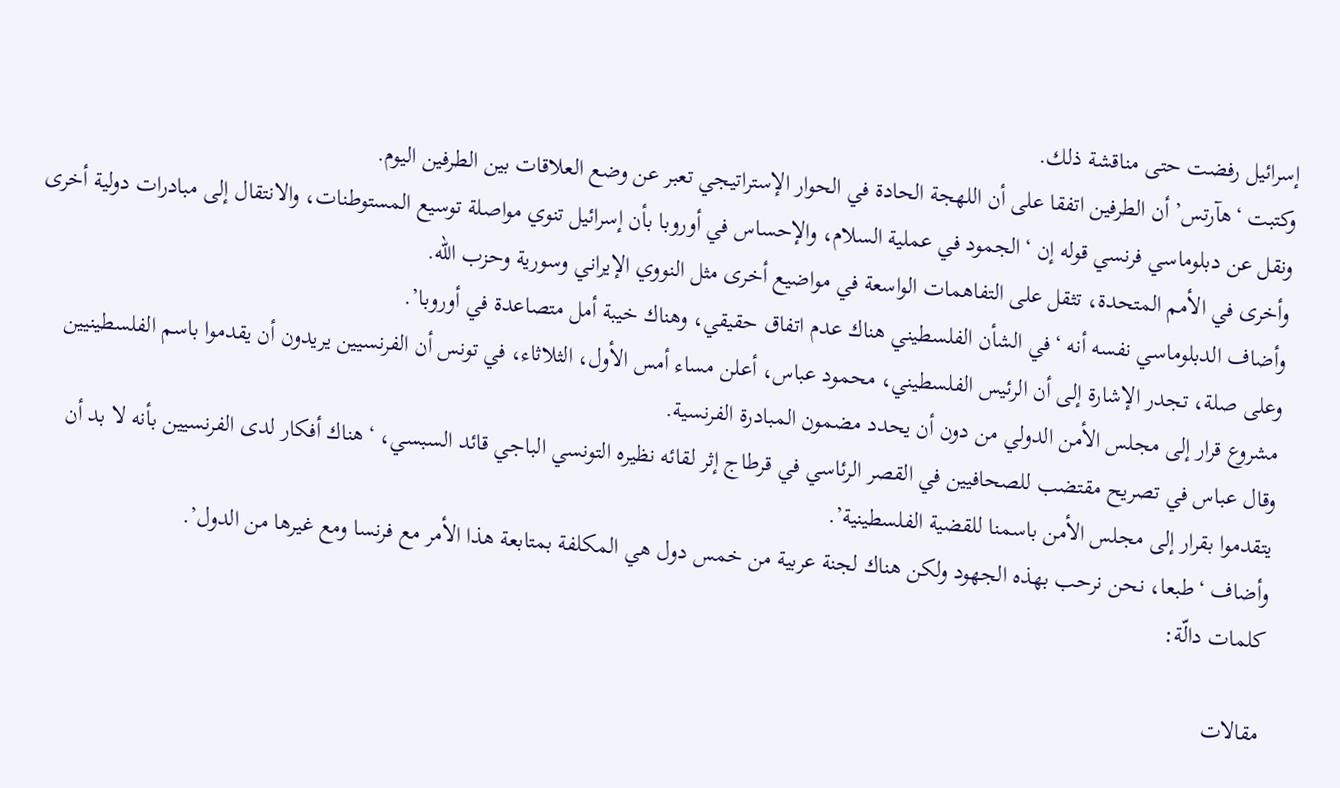إسرائيل رفضت حتى مناقشة ذلك.
وكتبت ‘هآرتس’ أن الطرفين اتفقا على أن اللهجة الحادة في الحوار الإستراتيجي تعبر عن وضع العلاقات بين الطرفين اليوم.
ونقل عن دبلوماسي فرنسي قوله إن ‘الجمود في عملية السلام، والإحساس في أوروبا بأن إسرائيل تنوي مواصلة توسيع المستوطنات، والانتقال إلى مبادرات دولية أخرى وأخرى في الأمم المتحدة، تثقل على التفاهمات الواسعة في مواضيع أخرى مثل النووي الإيراني وسورية وحزب الله.
وأضاف الدبلوماسي نفسه أنه ‘في الشأن الفلسطيني هناك عدم اتفاق حقيقي، وهناك خيبة أمل متصاعدة في أوروبا’.
وعلى صلة، تجدر الإشارة إلى أن الرئيس الفلسطيني، محمود عباس، أعلن مساء أمس الأول، الثلاثاء، في تونس أن الفرنسيين يريدون أن يقدموا باسم الفلسطينيين مشروع قرار إلى مجلس الأمن الدولي من دون أن يحدد مضمون المبادرة الفرنسية.
وقال عباس في تصريح مقتضب للصحافيين في القصر الرئاسي في قرطاج إثر لقائه نظيره التونسي الباجي قائد السبسي، ‘هناك أفكار لدى الفرنسيين بأنه لا بد أن يتقدموا بقرار إلى مجلس الأمن باسمنا للقضية الفلسطينية’.
وأضاف ‘طبعا، نحن نرحب بهذه الجهود ولكن هناك لجنة عربية من خمس دول هي المكلفة بمتابعة هذا الأمر مع فرنسا ومع غيرها من الدول’.
كلمات دالّة:

مقالات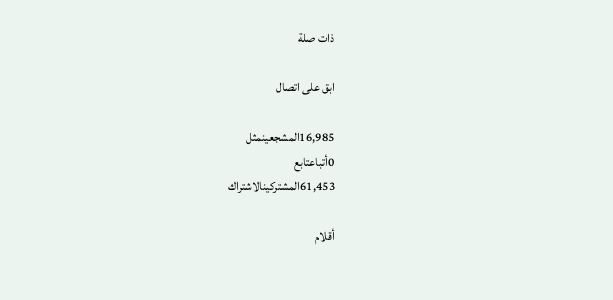ذات صلة

ابق على اتصال

16,985المشجعينمثل
0أتباعتابع
61,453المشتركينالاشتراك

أقلام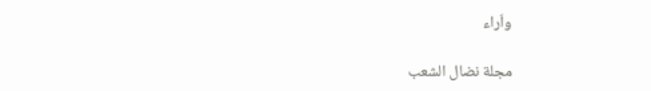واَراء

مجلة نضال الشعب